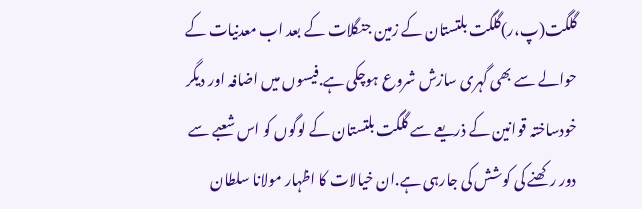گلگت(پ،ر)گلگت بلتستان کے زمین جنگلات کے بعد اب معدنیات کے حوالے سے بھی گہری سازش شروع ہوچکی ہے.فیسوں میں اضافہ اور دیگر خودساختہ قوانین کے ذریعے سے گلگت بلتستان کے لوگوں کو اس شعبے سے دور رکھنے کی کوشش کی جارہی ہے.ان خیالات کا اظہار مولانا سلطان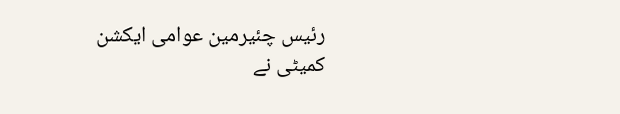رئیس چئیرمین عوامی ایکشن کمیٹی نے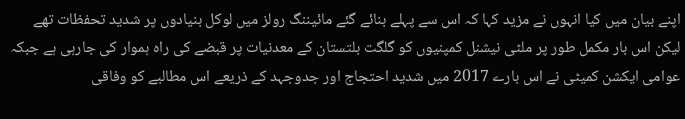اپنے بیان میں کیا انہوں نے مزید کہا کہ اس سے پہلے بنائے گئے مائیننگ رولز میں لوکل بنیادوں پر شدید تحفظات تھے لیکن اس بار مکمل طور پر ملٹی نیشنل کمپنیوں کو گلگت بلتستان کے معدنیات پر قبضے کی راہ ہموار کی جارہی ہے جبکہ عوامی ایکشن کمیٹی نے اس بارے 2017 میں شدید احتجاج اور جدوجہد کے ذریعے اس مطالبے کو وفاقی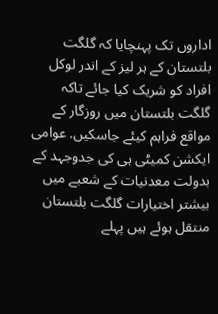اداروں تک پہنچایا کہ گلگت بلتستان کے ہر لیز کے اندر لوکل افراد کو شریک کیا جائے تاکہ گلگت بلتستان میں روزگار کے مواقع فراہم کیئے جاسکیں. عوامی ایکشن کمیٹی ہی کی جدوجہد کے بدولت معدنیات کے شعبے میں بیشتر اختیارات گلگت بلتستان منتقل ہوئے ہیں پہلے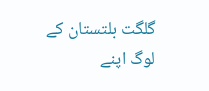گلگت بلتستان کے لوگ اپنے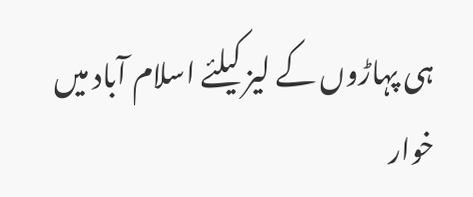ہی پہاڑوں کے لیز کیلئے اسلام آباد میں خوار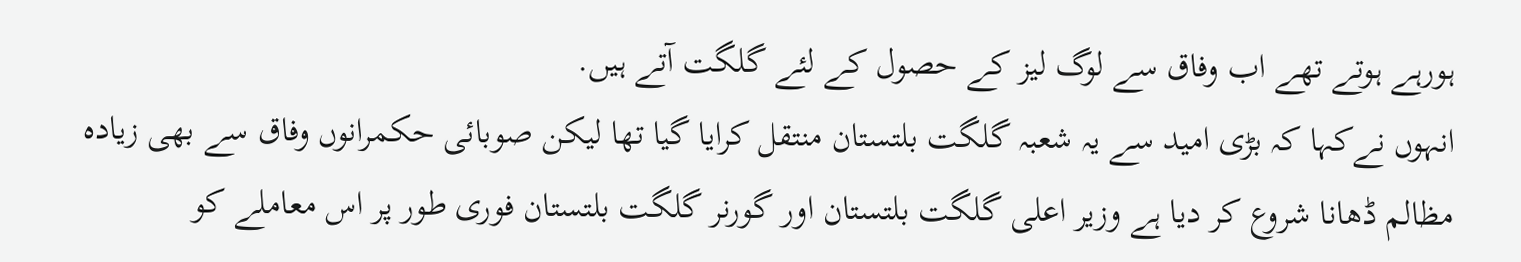ہورہے ہوتے تھے اب وفاق سے لوگ لیز کے حصول کے لئے گلگت آتے ہیں.
انہوں نےکہا کہ بڑی امید سے یہ شعبہ گلگت بلتستان منتقل کرایا گیا تھا لیکن صوبائی حکمرانوں وفاق سے بھی زیادہ مظالم ڈھانا شروع کر دیا ہے وزیر اعلی گلگت بلتستان اور گورنر گلگت بلتستان فوری طور پر اس معاملے کو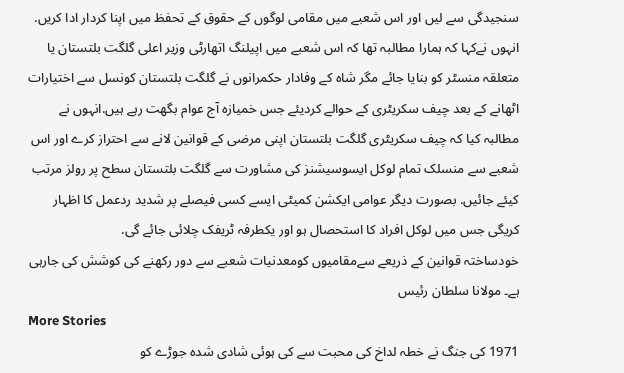سنجیدگی سے لیں اور اس شعبے میں مقامی لوگوں کے حقوق کے تحفظ میں اپنا کردار ادا کریں.
انہوں نےکہا کہ ہمارا مطالبہ تھا کہ اس شعبے میں اپیلنگ اتھارٹی وزیر اعلی گلگت بلتستان یا متعلقہ منسٹر کو بنایا جائے مگر شاہ کے وفادار حکمرانوں نے گلگت بلتستان کونسل سے اختیارات اٹھانے کے بعد چیف سکریٹری کے حوالے کردیئے جس خمیازہ آج عوام بگھت رہے ہیں.انہوں نے مطالبہ کیا کہ چیف سکریٹری گلگت بلتستان اپنی مرضی کے قوانین لانے سے احتراز کرے اور اس شعبے سے منسلک تمام لوکل ایسوسیشنز کی مشاورت سے گلگت بلتستان سطح پر رولز مرتب کیئے جائیں. بصورت دیگر عوامی ایکشن کمیٹی ایسے کسی فیصلے پر شدید ردعمل کا اظہار کریگی جس میں لوکل افراد کا استحصال ہو اور یکطرفہ ٹریفک چلائی جائے گی.
خودساختہ قوانین کے ذریعے سےمقامیوں کومعدنیات شعبے سے دور رکھنے کی کوشش کی جارہی ہے۔ مولانا سلطان رئیس
More Stories
1971 کی جنگ نے خطہ لداخ کی محبت سے کی ہوئی شادی شدہ جوڑے کو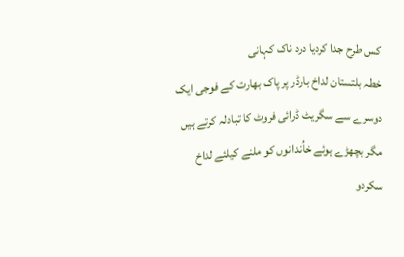کس طرح جدا کردیا درد ناک کہانی
خطہ بلتستان لداخ بارڈر پر پاک بھارت کے فوجی ایک دوسرے سے سگریٹ ڈرائی فروٹ کا تبادلہ کرتے ہیں مگر بچھڑے ہوئے خاُندانوں کو ملنے کیلئے لداخ سکردو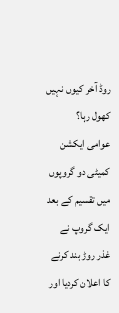روڈ آخر کیوں نہیں کھول رہا؟
عوامی ایکشن کمیٹی دو گروپوں میں تقسیم کے بعد ایک گروپ نے غذر روڑ بند کرنے کا اعلان کردیا اور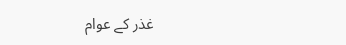غذر کے عوام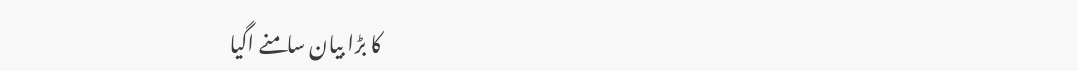کا بڑا بیان سامنے اگیا